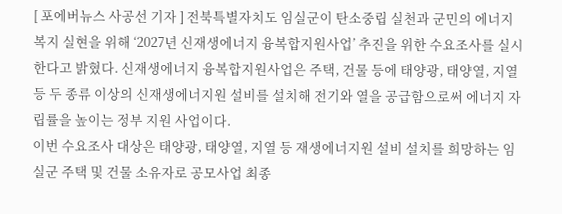[ 포에버뉴스 사공선 기자 ] 전북특별자치도 임실군이 탄소중립 실천과 군민의 에너지 복지 실현을 위해 ‘2027년 신재생에너지 융복합지원사업’ 추진을 위한 수요조사를 실시한다고 밝혔다. 신재생에너지 융복합지원사업은 주택, 건물 등에 태양광, 태양열, 지열 등 두 종류 이상의 신재생에너지원 설비를 설치해 전기와 열을 공급함으로써 에너지 자립률을 높이는 정부 지원 사업이다.
이번 수요조사 대상은 태양광, 태양열, 지열 등 재생에너지원 설비 설치를 희망하는 임실군 주택 및 건물 소유자로 공모사업 최종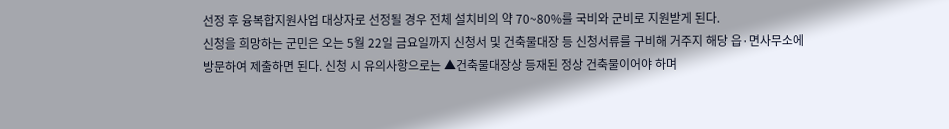선정 후 융복합지원사업 대상자로 선정될 경우 전체 설치비의 약 70~80%를 국비와 군비로 지원받게 된다.
신청을 희망하는 군민은 오는 5월 22일 금요일까지 신청서 및 건축물대장 등 신청서류를 구비해 거주지 해당 읍·면사무소에 방문하여 제출하면 된다. 신청 시 유의사항으로는 ▲건축물대장상 등재된 정상 건축물이어야 하며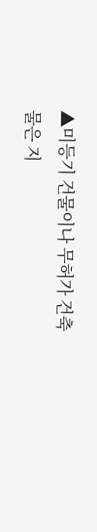▲미등기 건물이나 무허가 건축물은 지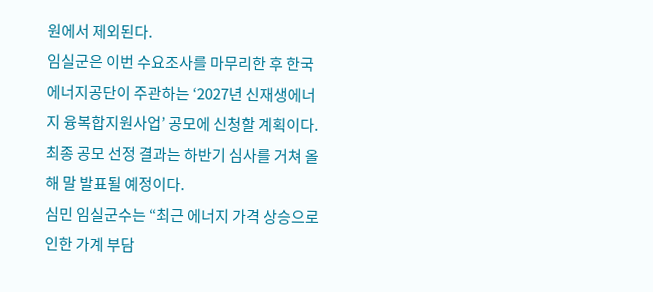원에서 제외된다.
임실군은 이번 수요조사를 마무리한 후 한국에너지공단이 주관하는 ‘2027년 신재생에너지 융복합지원사업’ 공모에 신청할 계획이다. 최종 공모 선정 결과는 하반기 심사를 거쳐 올해 말 발표될 예정이다.
심민 임실군수는 “최근 에너지 가격 상승으로 인한 가계 부담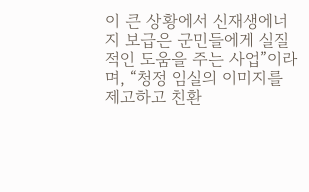이 큰 상황에서 신재생에너지 보급은 군민들에게 실질적인 도움을 주는 사업”이라며, “청정 임실의 이미지를 제고하고 친환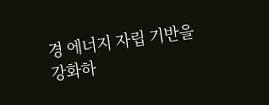경 에너지 자립 기반을 강화하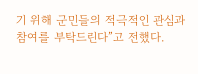기 위해 군민들의 적극적인 관심과 참여를 부탁드린다”고 전했다.